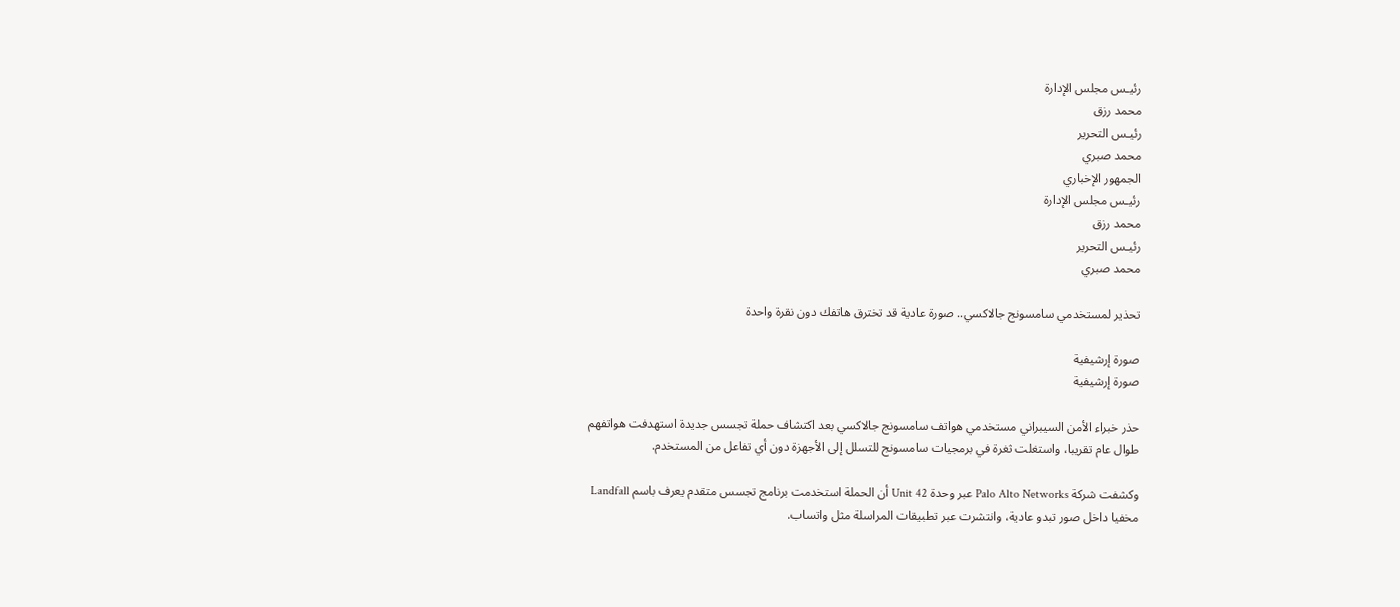رئيـس مجلس الإدارة
محمد رزق
رئيـس التحرير
محمد صبري
الجمهور الإخباري
رئيـس مجلس الإدارة
محمد رزق
رئيـس التحرير
محمد صبري

تحذير لمستخدمي سامسونج جالاكسي.. صورة عادية قد تخترق هاتفك دون نقرة واحدة

صورة إرشيفية
صورة إرشيفية

حذر خبراء الأمن السيبراني مستخدمي هواتف سامسونج جالاكسي بعد اكتشاف حملة تجسس جديدة استهدفت هواتفهم طوال عام تقريبا، واستغلت ثغرة في برمجيات سامسونج للتسلل إلى الأجهزة دون أي تفاعل من المستخدم.

وكشفت شركة Palo Alto Networks عبر وحدة Unit 42 أن الحملة استخدمت برنامج تجسس متقدم يعرف باسم Landfall مخفيا داخل صور تبدو عادية، وانتشرت عبر تطبيقات المراسلة مثل واتساب.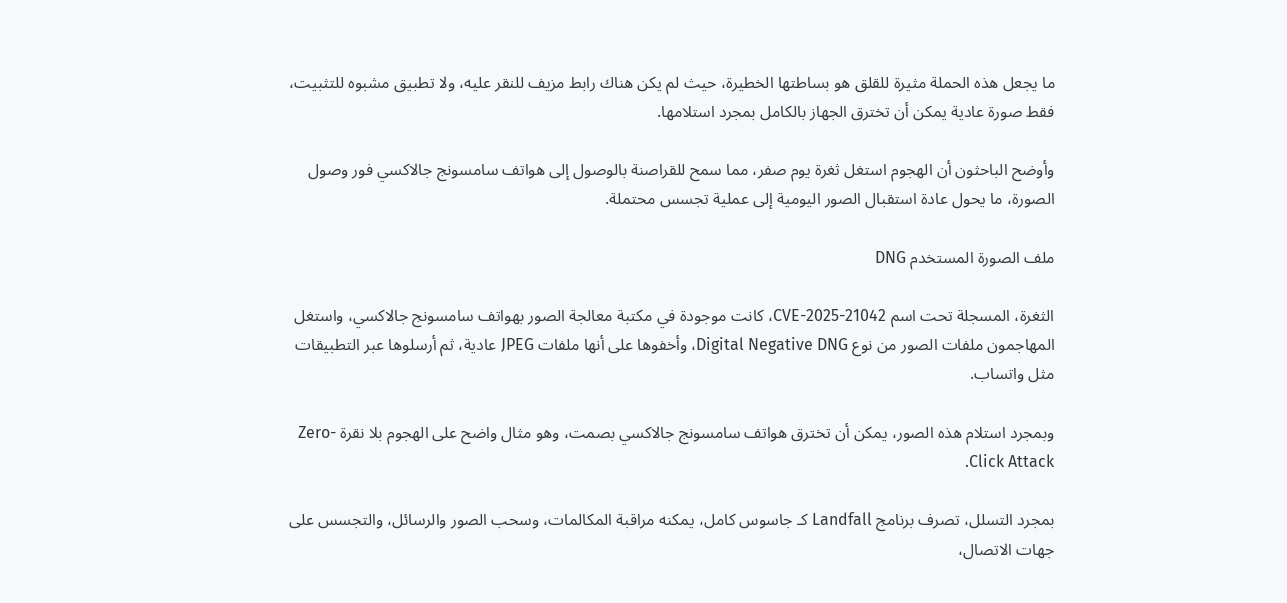ما يجعل هذه الحملة مثيرة للقلق هو بساطتها الخطيرة، حيث لم يكن هناك رابط مزيف للنقر عليه، ولا تطبيق مشبوه للتثبيت، فقط صورة عادية يمكن أن تخترق الجهاز بالكامل بمجرد استلامها.

وأوضح الباحثون أن الهجوم استغل ثغرة يوم صفر، مما سمح للقراصنة بالوصول إلى هواتف سامسونج جالاكسي فور وصول الصورة، ما يحول عادة استقبال الصور اليومية إلى عملية تجسس محتملة.

ملف الصورة المستخدم DNG

الثغرة، المسجلة تحت اسم CVE-2025-21042، كانت موجودة في مكتبة معالجة الصور بهواتف سامسونج جالاكسي، واستغل المهاجمون ملفات الصور من نوع Digital Negative DNG، وأخفوها على أنها ملفات JPEG عادية، ثم أرسلوها عبر التطبيقات مثل واتساب.

وبمجرد استلام هذه الصور، يمكن أن تخترق هواتف سامسونج جالاكسي بصمت، وهو مثال واضح على الهجوم بلا نقرة Zero-Click Attack.

بمجرد التسلل، تصرف برنامج Landfall كـ جاسوس كامل، يمكنه مراقبة المكالمات، وسحب الصور والرسائل، والتجسس على جهات الاتصال،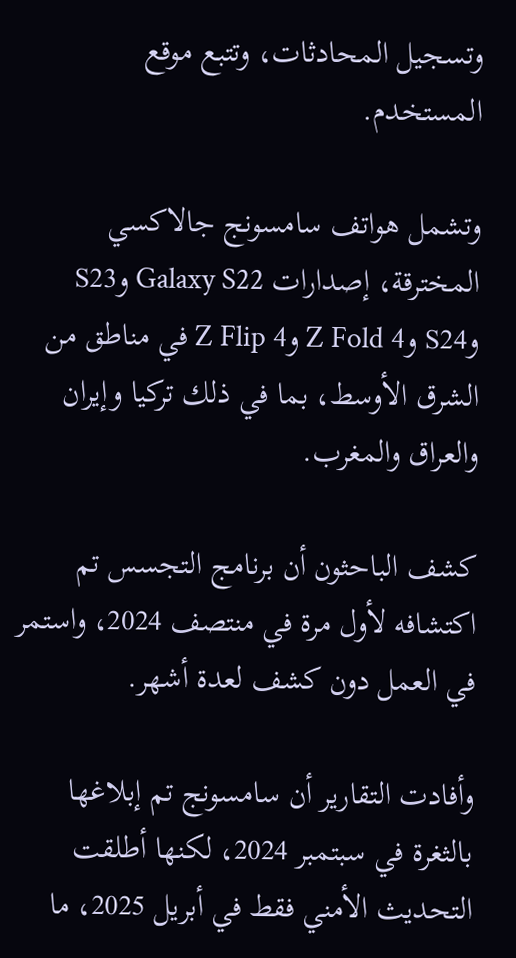وتسجيل المحادثات، وتتبع موقع المستخدم.

وتشمل هواتف سامسونج جالاكسي المخترقة، إصدارات Galaxy S22 وS23 وS24 وZ Fold 4 وZ Flip 4 في مناطق من الشرق الأوسط، بما في ذلك تركيا وإيران والعراق والمغرب.

كشف الباحثون أن برنامج التجسس تم اكتشافه لأول مرة في منتصف 2024، واستمر في العمل دون كشف لعدة أشهر.

وأفادت التقارير أن سامسونج تم إبلاغها بالثغرة في سبتمبر 2024، لكنها أطلقت التحديث الأمني فقط في أبريل 2025، ما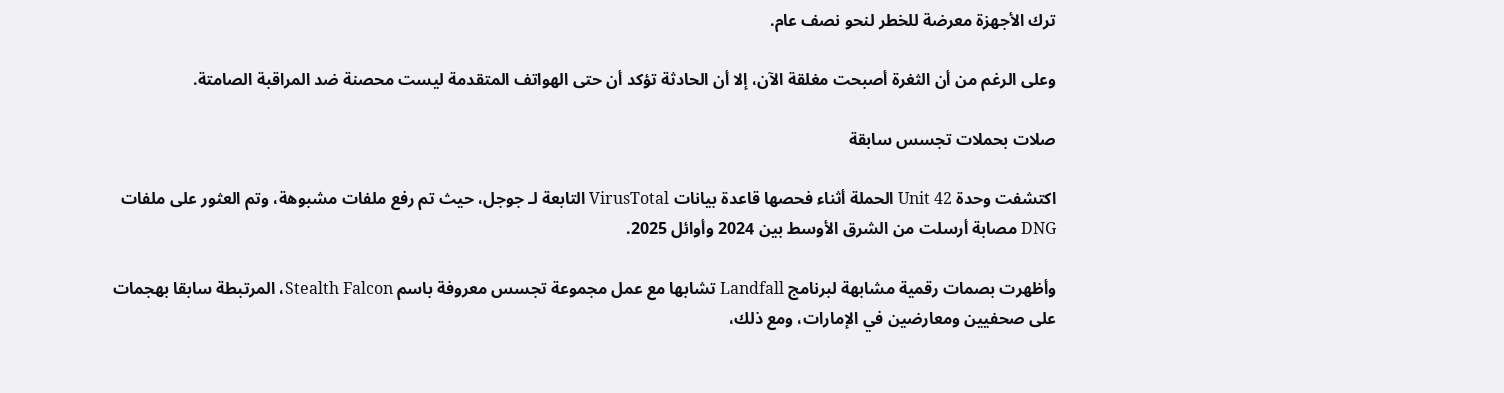ترك الأجهزة معرضة للخطر لنحو نصف عام.

وعلى الرغم من أن الثغرة أصبحت مغلقة الآن، إلا أن الحادثة تؤكد أن حتى الهواتف المتقدمة ليست محصنة ضد المراقبة الصامتة.

صلات بحملات تجسس سابقة

اكتشفت وحدة Unit 42 الحملة أثناء فحصها قاعدة بيانات VirusTotal التابعة لـ جوجل، حيث تم رفع ملفات مشبوهة، وتم العثور على ملفات DNG مصابة أرسلت من الشرق الأوسط بين 2024 وأوائل 2025.

وأظهرت بصمات رقمية مشابهة لبرنامج Landfall تشابها مع عمل مجموعة تجسس معروفة باسم Stealth Falcon، المرتبطة سابقا بهجمات على صحفيين ومعارضين في الإمارات، ومع ذلك،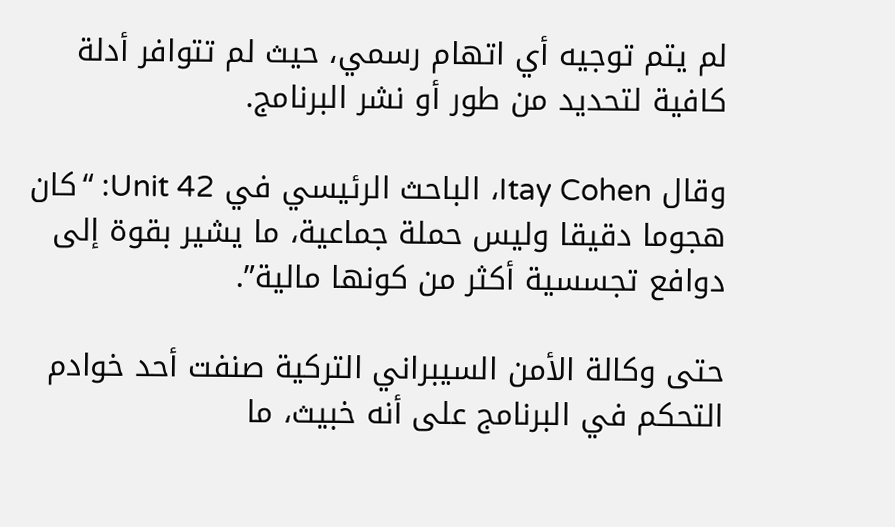لم يتم توجيه أي اتهام رسمي، حيث لم تتوافر أدلة كافية لتحديد من طور أو نشر البرنامج.

وقال Itay Cohen، الباحث الرئيسي في Unit 42: “كان هجوما دقيقا وليس حملة جماعية، ما يشير بقوة إلى دوافع تجسسية أكثر من كونها مالية”.

حتى وكالة الأمن السيبراني التركية صنفت أحد خوادم التحكم في البرنامج على أنه خبيث، ما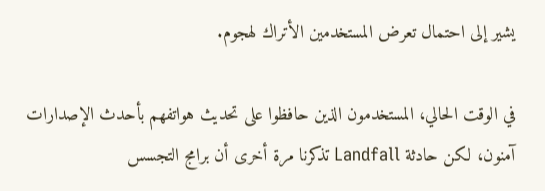يشير إلى احتمال تعرض المستخدمين الأتراك لهجوم.

في الوقت الحالي، المستخدمون الذين حافظوا على تحديث هواتفهم بأحدث الإصدارات آمنون، لكن حادثة Landfall تذكرنا مرة أخرى أن برامج التجسس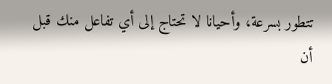تتطور بسرعة، وأحيانا لا تحتاج إلى أي تفاعل منك قبل أن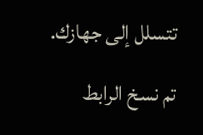تتسلل إلى جهازك.

تم نسخ الرابط